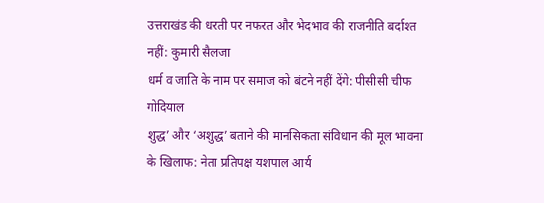उत्तराखंड की धरती पर नफरत और भेदभाव की राजनीति बर्दाश्त नहीं: कुमारी सैलजा
धर्म व जाति के नाम पर समाज को बंटने नहीं देंगे: पीसीसी चीफ गोदियाल
शुद्ध’ और ‘अशुद्ध’ बताने की मानसिकता संविधान की मूल भावना के खिलाफ: नेता प्रतिपक्ष यशपाल आर्य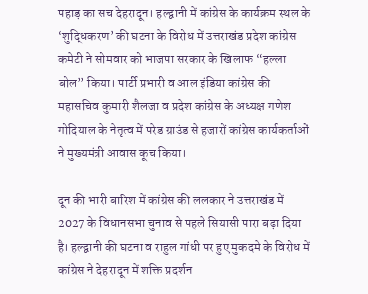पहाड़ का सच देहरादून। हल्द्वानी में कांग्रेस के कार्यक्रम स्थल के ‘शुद्धिकरण’ की घटना के विरोध में उत्तराखंड प्रदेश कांग्रेस कमेटी ने सोमवार को भाजपा सरकार के खिलाफ “हल्ला बोल” किया। पार्टी प्रभारी व आल इंडिया कांग्रेस की महासचिव कुमारी शैलजा व प्रदेश कांग्रेस के अध्यक्ष गणेश गोदियाल के नेतृत्व में परेड ग्राउंड से हजारों कांग्रेस कार्यकर्ताओं ने मुख्यमंत्री आवास कूच किया।

दून की भारी बारिश में कांग्रेस की ललकार ने उत्तराखंड में 2027 के विधानसभा चुनाव से पहले सियासी पारा बढ़ा दिया है। हल्द्वानी की घटना व राहुल गांधी पर हुए मुकदमे के विरोध में कांग्रेस ने देहरादून में शक्ति प्रदर्शन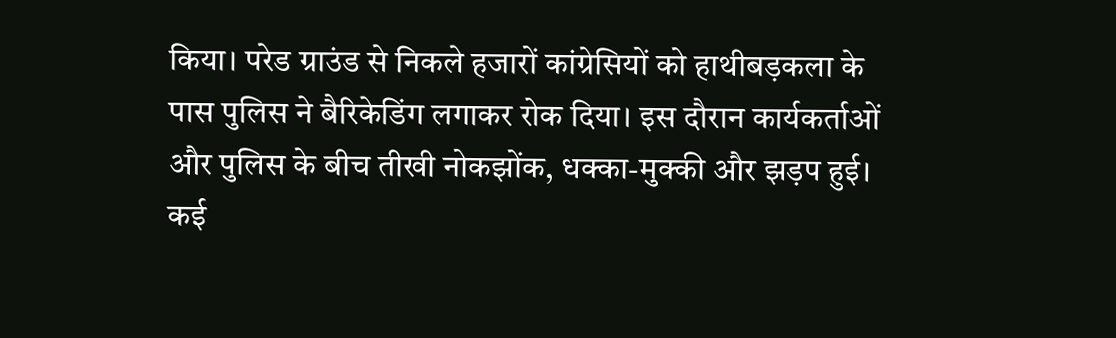किया। परेड ग्राउंड से निकले हजारों कांग्रेसियों को हाथीबड़कला के पास पुलिस ने बैरिकेडिंग लगाकर रोक दिया। इस दौरान कार्यकर्ताओं और पुलिस के बीच तीखी नोकझोंक, धक्का-मुक्की और झड़प हुई। कई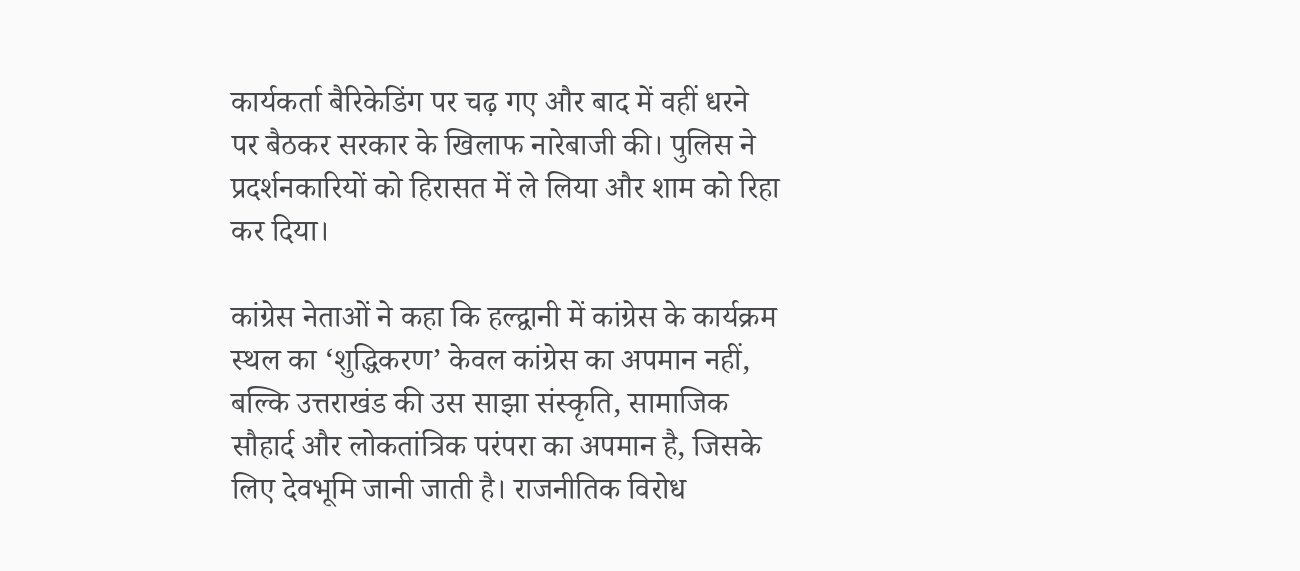कार्यकर्ता बैरिकेडिंग पर चढ़ गए और बाद में वहीं धरने पर बैठकर सरकार के खिलाफ नारेबाजी की। पुलिस ने प्रदर्शनकारियों को हिरासत में ले लिया और शाम को रिहा कर दिया।

कांग्रेस नेताओं ने कहा कि हल्द्वानी में कांग्रेस के कार्यक्रम स्थल का ‘शुद्धिकरण’ केवल कांग्रेस का अपमान नहीं, बल्कि उत्तराखंड की उस साझा संस्कृति, सामाजिक सौहार्द और लोकतांत्रिक परंपरा का अपमान है, जिसके लिए देवभूमि जानी जाती है। राजनीतिक विरोध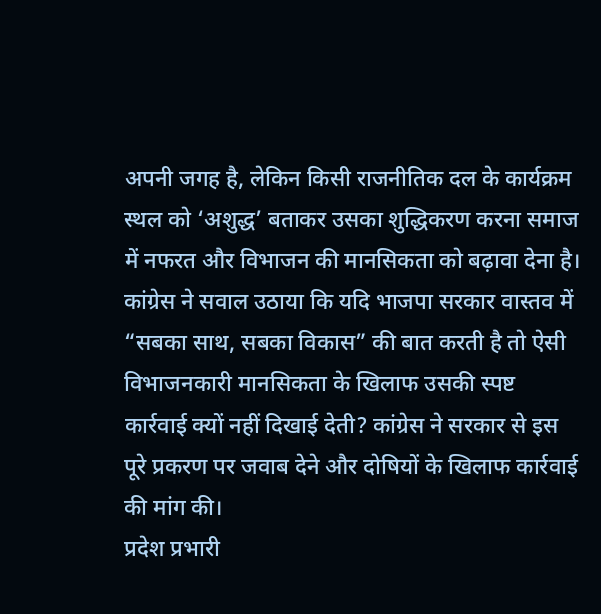अपनी जगह है, लेकिन किसी राजनीतिक दल के कार्यक्रम स्थल को ‘अशुद्ध’ बताकर उसका शुद्धिकरण करना समाज में नफरत और विभाजन की मानसिकता को बढ़ावा देना है।
कांग्रेस ने सवाल उठाया कि यदि भाजपा सरकार वास्तव में “सबका साथ, सबका विकास” की बात करती है तो ऐसी विभाजनकारी मानसिकता के खिलाफ उसकी स्पष्ट कार्रवाई क्यों नहीं दिखाई देती? कांग्रेस ने सरकार से इस पूरे प्रकरण पर जवाब देने और दोषियों के खिलाफ कार्रवाई की मांग की।
प्रदेश प्रभारी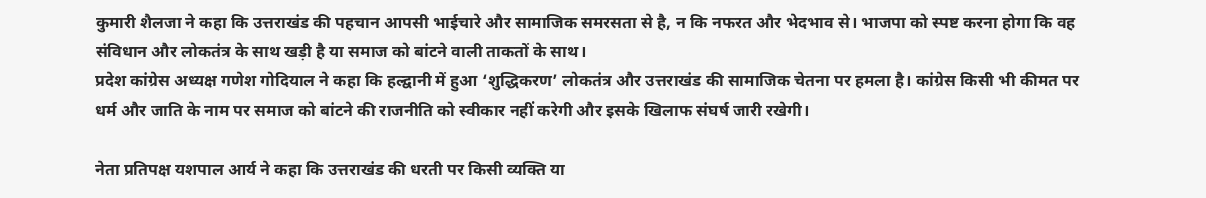कुमारी शैलजा ने कहा कि उत्तराखंड की पहचान आपसी भाईचारे और सामाजिक समरसता से है, न कि नफरत और भेदभाव से। भाजपा को स्पष्ट करना होगा कि वह संविधान और लोकतंत्र के साथ खड़ी है या समाज को बांटने वाली ताकतों के साथ।
प्रदेश कांग्रेस अध्यक्ष गणेश गोदियाल ने कहा कि हल्द्वानी में हुआ ‘शुद्धिकरण’ लोकतंत्र और उत्तराखंड की सामाजिक चेतना पर हमला है। कांग्रेस किसी भी कीमत पर धर्म और जाति के नाम पर समाज को बांटने की राजनीति को स्वीकार नहीं करेगी और इसके खिलाफ संघर्ष जारी रखेगी।

नेता प्रतिपक्ष यशपाल आर्य ने कहा कि उत्तराखंड की धरती पर किसी व्यक्ति या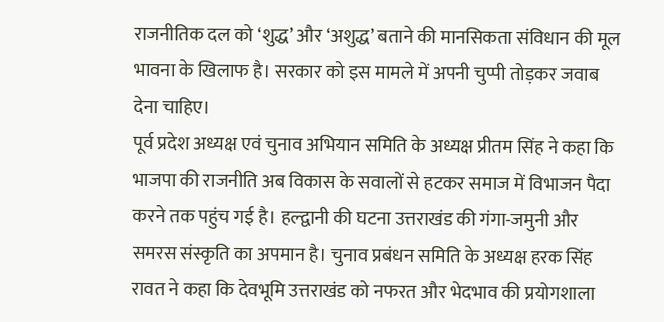राजनीतिक दल को ‘शुद्ध’ और ‘अशुद्ध’ बताने की मानसिकता संविधान की मूल भावना के खिलाफ है। सरकार को इस मामले में अपनी चुप्पी तोड़कर जवाब देना चाहिए।
पूर्व प्रदेश अध्यक्ष एवं चुनाव अभियान समिति के अध्यक्ष प्रीतम सिंह ने कहा कि भाजपा की राजनीति अब विकास के सवालों से हटकर समाज में विभाजन पैदा करने तक पहुंच गई है। हल्द्वानी की घटना उत्तराखंड की गंगा-जमुनी और समरस संस्कृति का अपमान है। चुनाव प्रबंधन समिति के अध्यक्ष हरक सिंह रावत ने कहा कि देवभूमि उत्तराखंड को नफरत और भेदभाव की प्रयोगशाला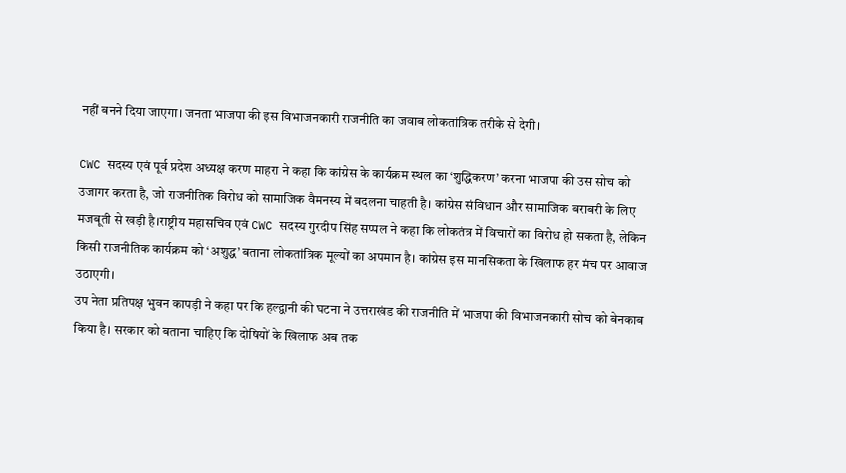नहीं बनने दिया जाएगा। जनता भाजपा की इस विभाजनकारी राजनीति का जवाब लोकतांत्रिक तरीके से देगी।

CWC सदस्य एवं पूर्व प्रदेश अध्यक्ष करण माहरा ने कहा कि कांग्रेस के कार्यक्रम स्थल का ‘शुद्धिकरण’ करना भाजपा की उस सोच को उजागर करता है, जो राजनीतिक विरोध को सामाजिक वैमनस्य में बदलना चाहती है। कांग्रेस संविधान और सामाजिक बराबरी के लिए मजबूती से खड़ी है।राष्ट्रीय महासचिव एवं CWC सदस्य गुरदीप सिंह सप्पल ने कहा कि लोकतंत्र में विचारों का विरोध हो सकता है, लेकिन किसी राजनीतिक कार्यक्रम को ‘अशुद्ध’ बताना लोकतांत्रिक मूल्यों का अपमान है। कांग्रेस इस मानसिकता के खिलाफ हर मंच पर आवाज उठाएगी।
उप नेता प्रतिपक्ष भुवन कापड़ी ने कहा पर कि हल्द्वानी की घटना ने उत्तराखंड की राजनीति में भाजपा की विभाजनकारी सोच को बेनकाब किया है। सरकार को बताना चाहिए कि दोषियों के खिलाफ अब तक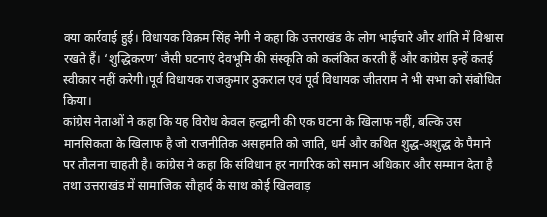क्या कार्रवाई हुई। विधायक विक्रम सिंह नेगी ने कहा कि उत्तराखंड के लोग भाईचारे और शांति में विश्वास रखते हैं। ‘शुद्धिकरण’ जैसी घटनाएं देवभूमि की संस्कृति को कलंकित करती हैं और कांग्रेस इन्हें कतई स्वीकार नहीं करेगी।पूर्व विधायक राजकुमार ठुकराल एवं पूर्व विधायक जीतराम ने भी सभा को संबोधित किया।
कांग्रेस नेताओं ने कहा कि यह विरोध केवल हल्द्वानी की एक घटना के खिलाफ नहीं, बल्कि उस मानसिकता के खिलाफ है जो राजनीतिक असहमति को जाति, धर्म और कथित शुद्ध-अशुद्ध के पैमाने पर तौलना चाहती है। कांग्रेस ने कहा कि संविधान हर नागरिक को समान अधिकार और सम्मान देता है तथा उत्तराखंड में सामाजिक सौहार्द के साथ कोई खिलवाड़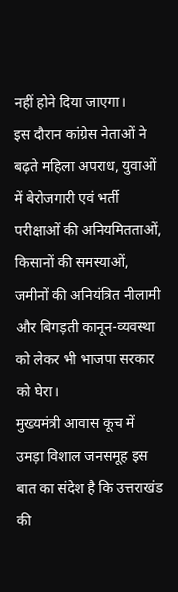नहीं होने दिया जाएगा।
इस दौरान कांग्रेस नेताओं ने बढ़ते महिला अपराध, युवाओं में बेरोजगारी एवं भर्ती परीक्षाओं की अनियमितताओं, किसानों की समस्याओं, जमीनों की अनियंत्रित नीलामी और बिगड़ती कानून-व्यवस्था को लेकर भी भाजपा सरकार को घेरा।
मुख्यमंत्री आवास कूच में उमड़ा विशाल जनसमूह इस बात का संदेश है कि उत्तराखंड की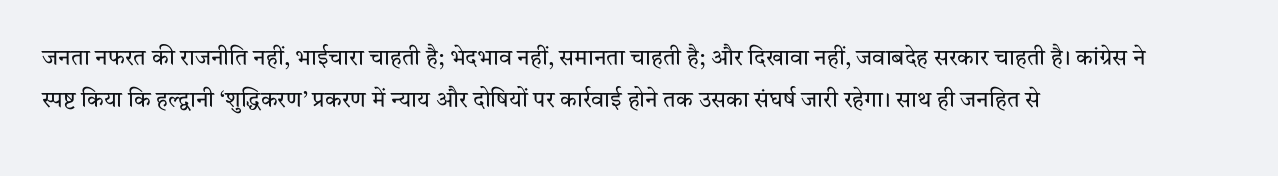जनता नफरत की राजनीति नहीं, भाईचारा चाहती है; भेदभाव नहीं, समानता चाहती है; और दिखावा नहीं, जवाबदेह सरकार चाहती है। कांग्रेस ने स्पष्ट किया कि हल्द्वानी ‘शुद्धिकरण’ प्रकरण में न्याय और दोषियों पर कार्रवाई होने तक उसका संघर्ष जारी रहेगा। साथ ही जनहित से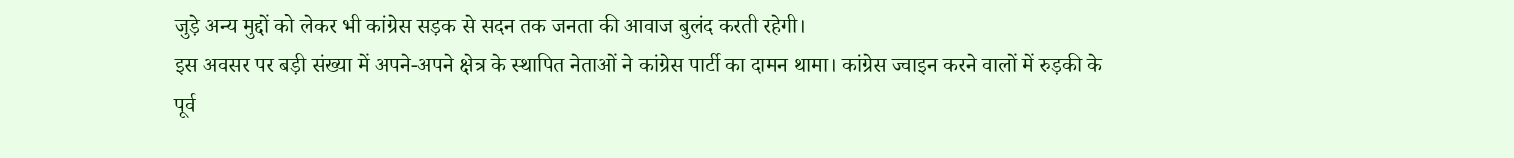जुड़े अन्य मुद्दों को लेकर भी कांग्रेस सड़क से सदन तक जनता की आवाज बुलंद करती रहेगी।
इस अवसर पर बड़ी संख्या में अपने-अपने क्षेत्र के स्थापित नेताओं ने कांग्रेस पार्टी का दामन थामा। कांग्रेस ज्वाइन करने वालों में रुड़की के पूर्व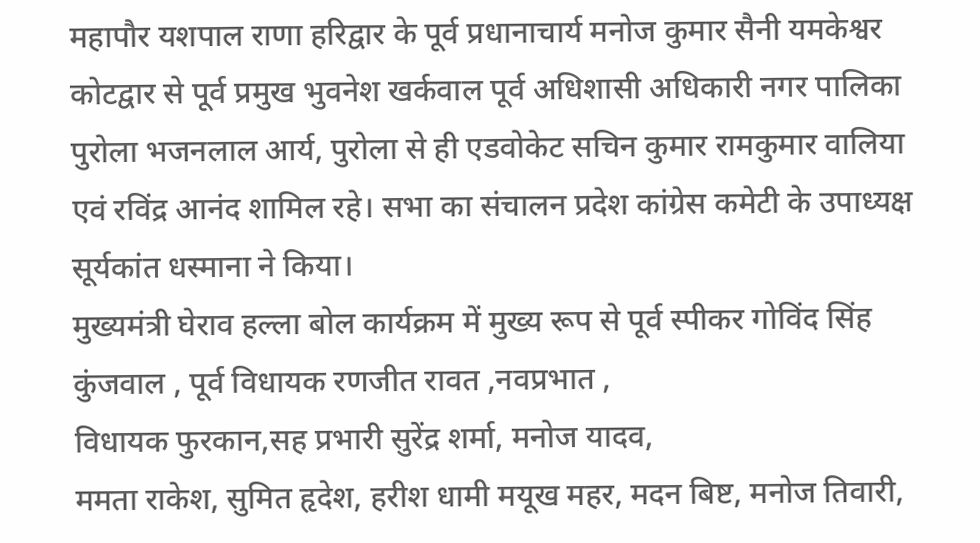महापौर यशपाल राणा हरिद्वार के पूर्व प्रधानाचार्य मनोज कुमार सैनी यमकेश्वर कोटद्वार से पूर्व प्रमुख भुवनेश खर्कवाल पूर्व अधिशासी अधिकारी नगर पालिका पुरोला भजनलाल आर्य, पुरोला से ही एडवोकेट सचिन कुमार रामकुमार वालिया एवं रविंद्र आनंद शामिल रहे। सभा का संचालन प्रदेश कांग्रेस कमेटी के उपाध्यक्ष सूर्यकांत धस्माना ने किया।
मुख्यमंत्री घेराव हल्ला बोल कार्यक्रम में मुख्य रूप से पूर्व स्पीकर गोविंद सिंह कुंजवाल , पूर्व विधायक रणजीत रावत ,नवप्रभात ,
विधायक फुरकान,सह प्रभारी सुरेंद्र शर्मा, मनोज यादव,
ममता राकेश, सुमित हृदेश, हरीश धामी मयूख महर, मदन बिष्ट, मनोज तिवारी,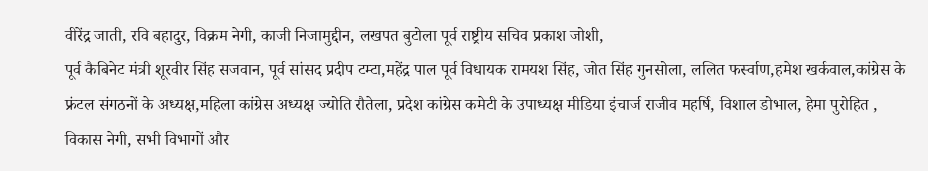वीरेंद्र जाती, रवि बहादुर, विक्रम नेगी, काजी निजामुद्दीन, लखपत बुटोला पूर्व राष्ट्रीय सचिव प्रकाश जोशी,
पूर्व कैबिनेट मंत्री शूरवीर सिंह सजवान, पूर्व सांसद प्रदीप टम्टा,महेंद्र पाल पूर्व विधायक रामयश सिंह, जोत सिंह गुनसोला, ललित फर्स्वाण,हमेश खर्कवाल,कांग्रेस के फ्रंटल संगठनों के अध्यक्ष,महिला कांग्रेस अध्यक्ष ज्योति रौतेला, प्रदेश कांग्रेस कमेटी के उपाध्यक्ष मीडिया इंचार्ज राजीव महर्षि, विशाल डोभाल, हेमा पुरोहित , विकास नेगी, सभी विभागों और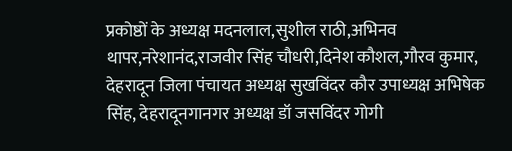प्रकोष्ठों के अध्यक्ष मदनलाल,सुशील राठी,अभिनव थापर,नरेशानंद,राजवीर सिंह चौधरी,दिनेश कौशल,गौरव कुमार, देहरादून जिला पंचायत अध्यक्ष सुखविंदर कौर उपाध्यक्ष अभिषेक सिंह, देहरादूनगानगर अध्यक्ष डॉ जसविंदर गोगी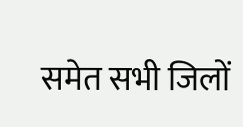समेत सभी जिलों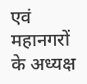एवं महानगरों के अध्यक्ष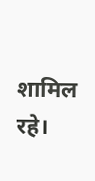शामिल रहे।